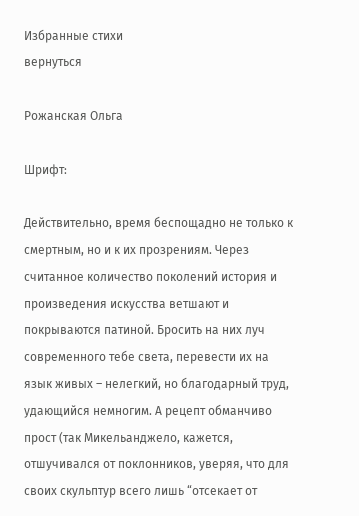Избранные стихи
вернуться

Рожанская Ольга

Шрифт:

Действительно, время беспощадно не только к смертным, но и к их прозрениям. Через считанное количество поколений история и произведения искусства ветшают и покрываются патиной. Бросить на них луч современного тебе света, перевести их на язык живых – нелегкий, но благодарный труд, удающийся немногим. А рецепт обманчиво прост (так Микельанджело, кажется, отшучивался от поклонников, уверяя, что для своих скульптур всего лишь “отсекает от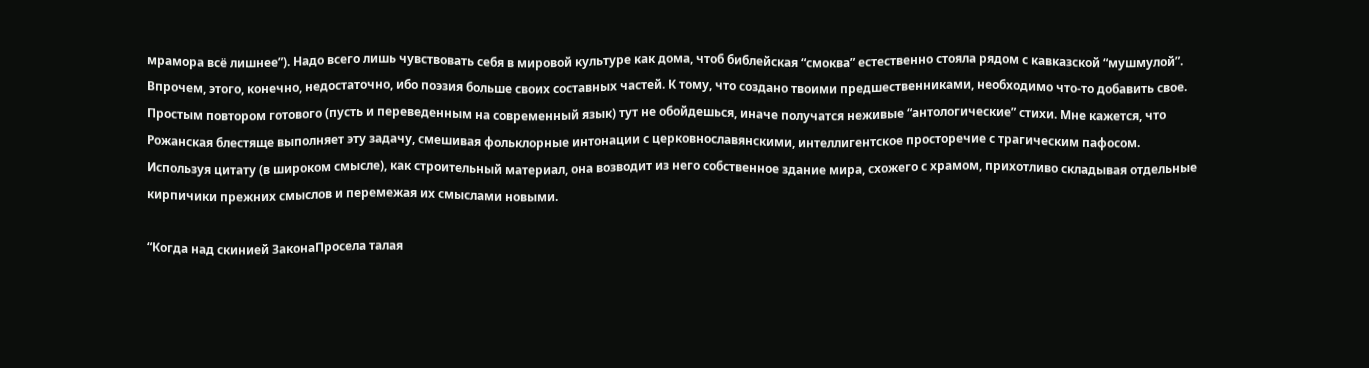мрамора всё лишнее”). Надо всего лишь чувствовать себя в мировой культуре как дома, чтоб библейская “смоква” естественно стояла рядом с кавказской “мушмулой”. Впрочем, этого, конечно, недостаточно, ибо поэзия больше своих составных частей. К тому, что создано твоими предшественниками, необходимо что-то добавить свое. Простым повтором готового (пусть и переведенным на современный язык) тут не обойдешься, иначе получатся неживые “антологические” стихи. Мне кажется, что Рожанская блестяще выполняет эту задачу, смешивая фольклорные интонации с церковнославянскими, интеллигентское просторечие с трагическим пафосом. Используя цитату (в широком смысле), как строительный материал, она возводит из него собственное здание мира, схожего с храмом, прихотливо складывая отдельные кирпичики прежних смыслов и перемежая их смыслами новыми.

“Когда над скинией ЗаконаПросела талая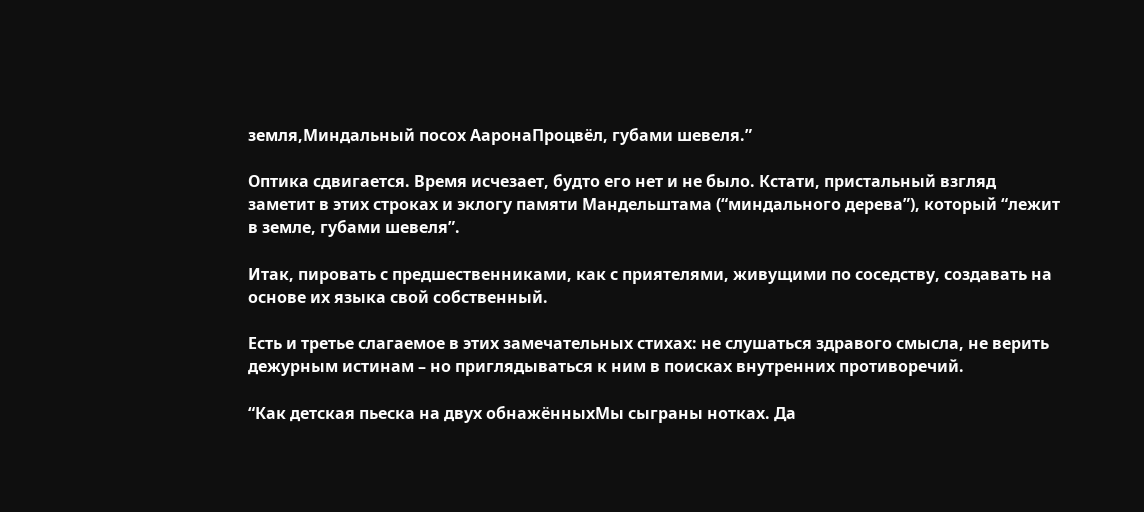земля,Миндальный посох АаронаПроцвёл, губами шевеля.”

Оптика сдвигается. Время исчезает, будто его нет и не было. Кстати, пристальный взгляд заметит в этих строках и эклогу памяти Мандельштама (“миндального дерева”), который “лежит в земле, губами шевеля”.

Итак, пировать с предшественниками, как с приятелями, живущими по соседству, создавать на основе их языка свой собственный.

Есть и третье слагаемое в этих замечательных стихах: не слушаться здравого смысла, не верить дежурным истинам – но приглядываться к ним в поисках внутренних противоречий.

“Как детская пьеска на двух обнажённыхМы сыграны нотках. Да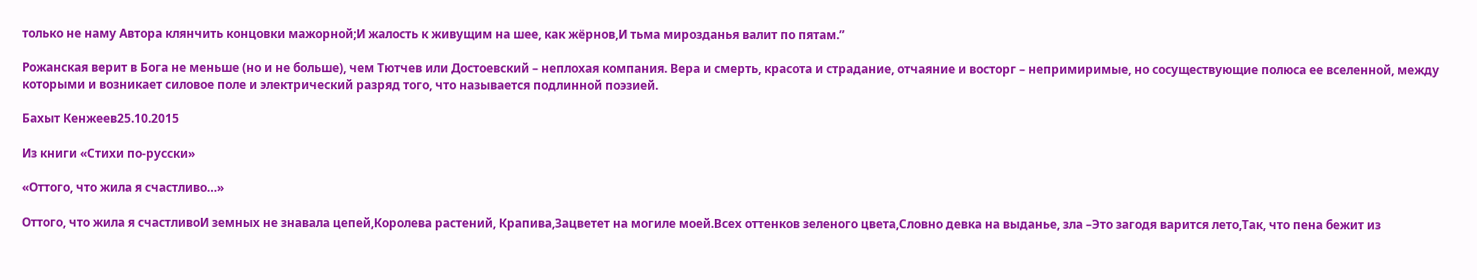только не наму Автора клянчить концовки мажорной;И жалость к живущим на шее, как жёрнов,И тьма мирозданья валит по пятам.”

Рожанская верит в Бога не меньше (но и не больше), чем Тютчев или Достоевский – неплохая компания. Вера и смерть, красота и страдание, отчаяние и восторг – непримиримые, но сосуществующие полюса ее вселенной, между которыми и возникает силовое поле и электрический разряд того, что называется подлинной поэзией.

Бахыт Кенжеев25.10.2015

Из книги «Стихи по-русски»

«Оттого, что жила я счастливо…»

Оттого, что жила я счастливоИ земных не знавала цепей,Королева растений, Крапива,Зацветет на могиле моей.Всех оттенков зеленого цвета,Словно девка на выданье, зла –Это загодя варится лето,Так, что пена бежит из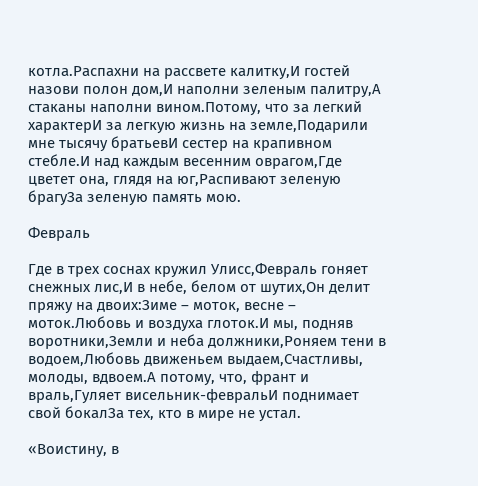котла.Распахни на рассвете калитку,И гостей назови полон дом,И наполни зеленым палитру,А стаканы наполни вином.Потому, что за легкий характерИ за легкую жизнь на земле,Подарили мне тысячу братьевИ сестер на крапивном стебле.И над каждым весенним оврагом,Где цветет она, глядя на юг,Распивают зеленую брагуЗа зеленую память мою.

Февраль

Где в трех соснах кружил Улисс,Февраль гоняет снежных лис,И в небе, белом от шутих,Он делит пряжу на двоих:Зиме – моток, весне – моток.Любовь и воздуха глоток.И мы, подняв воротники,Земли и неба должники,Роняем тени в водоем,Любовь движеньем выдаем,Счастливы, молоды, вдвоем.А потому, что, франт и враль,Гуляет висельник-февральИ поднимает свой бокалЗа тех, кто в мире не устал.

«Воистину, в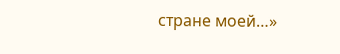стране моей…»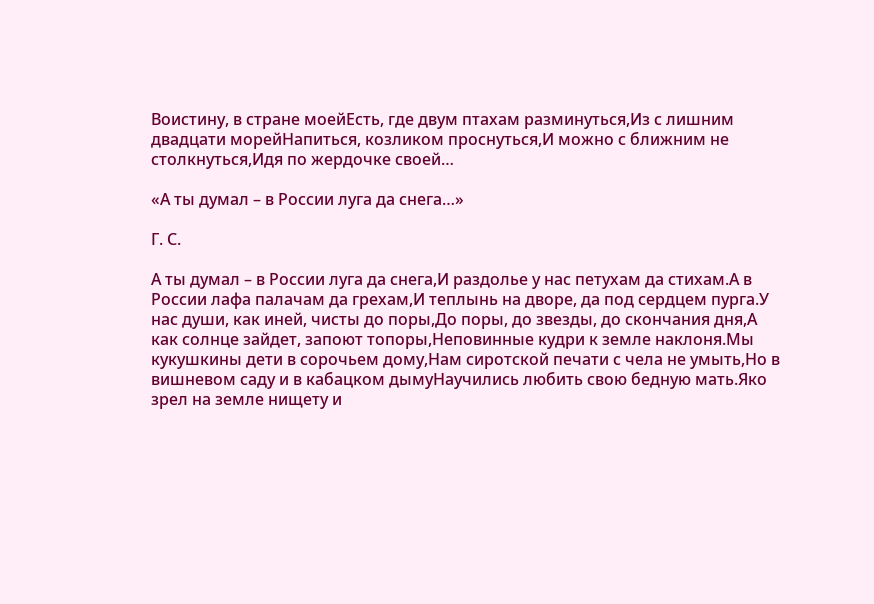Воистину, в стране моейЕсть, где двум птахам разминуться,Из с лишним двадцати морейНапиться, козликом проснуться,И можно с ближним не столкнуться,Идя по жердочке своей…

«А ты думал – в России луга да снега…»

Г. С.

А ты думал – в России луга да снега,И раздолье у нас петухам да стихам.А в России лафа палачам да грехам,И теплынь на дворе, да под сердцем пурга.У нас души, как иней, чисты до поры,До поры, до звезды, до скончания дня,А как солнце зайдет, запоют топоры,Неповинные кудри к земле наклоня.Мы кукушкины дети в сорочьем дому,Нам сиротской печати с чела не умыть,Но в вишневом саду и в кабацком дымуНаучились любить свою бедную мать.Яко зрел на земле нищету и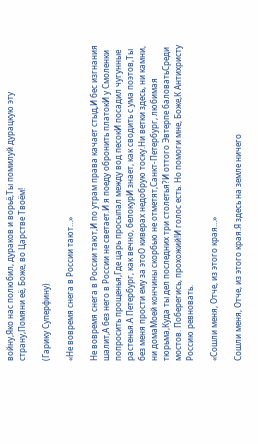войну,Яко нас полюбил, дураков и ворьё,Ты помилуй дурацкую эту страну,Помяни её, Боже, во Царстве Твоём!

(Гарику Суперфину)

«Не вовремя снега в России тают…»

Не вовремя снега в России тают,И по утрам права качает стыд,И бес изгнания шалит,А без него в России не светает.И я поеду обронить платокИ у Смоленки попросить прощенья,Где царь просыпал между вод песокИ посадил чугунные растенья.А Петербург, как вечно, белокурИ знает, как сводить с ума поэтов,Ты без меня прости ему за этоО киверах недобрую тоску.Ни ветки здесь, ни камни, ни домаМоей кончины скорбью не отметят,Санкт-Петербург, любимая тюрьма,Куда ты дел последних три столетья?И оттого Эвтерпе баловатьСреди мостов. Поберегись, прохожий!И голос есть. Но помоги мне, Боже,К Антихристу Россию ревновать.

«Сошли меня, Отче, из этого края…»

Сошли меня, Отче, из этого края.Я здесь на земле ничего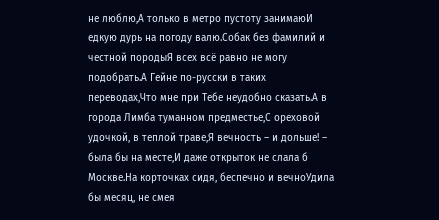не люблю,А только в метро пустоту занимаюИ едкую дурь на погоду валю.Собак без фамилий и честной породыЯ всех всё равно не могу подобрать.А Гейне по-русски в таких переводах,Что мне при Тебе неудобно сказать.А в города Лимба туманном предместье,С ореховой удочкой, в теплой траве,Я вечность – и дольше! – была бы на месте,И даже открыток не слала б Москве.На корточках сидя, беспечно и вечноУдила бы месяц, не смея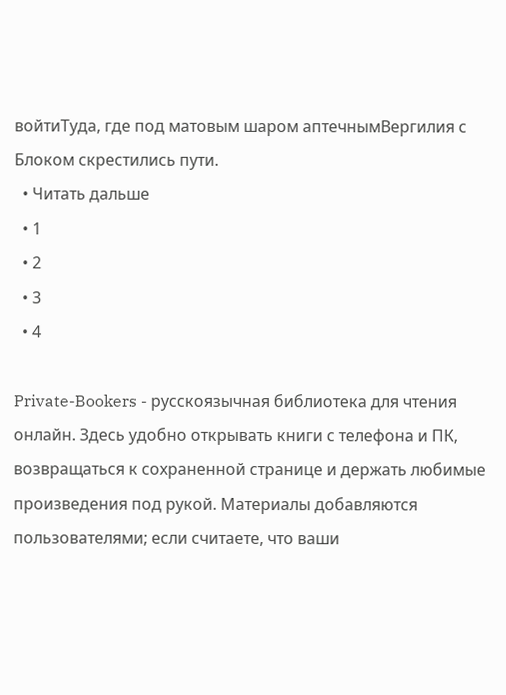войтиТуда, где под матовым шаром аптечнымВергилия с Блоком скрестились пути.
  • Читать дальше
  • 1
  • 2
  • 3
  • 4

Private-Bookers - русскоязычная библиотека для чтения онлайн. Здесь удобно открывать книги с телефона и ПК, возвращаться к сохраненной странице и держать любимые произведения под рукой. Материалы добавляются пользователями; если считаете, что ваши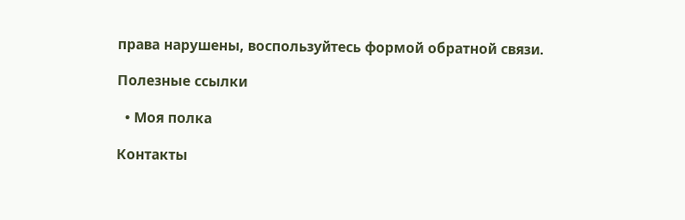права нарушены, воспользуйтесь формой обратной связи.

Полезные ссылки

  • Моя полка

Контакты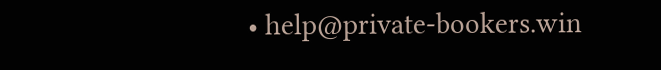• help@private-bookers.win